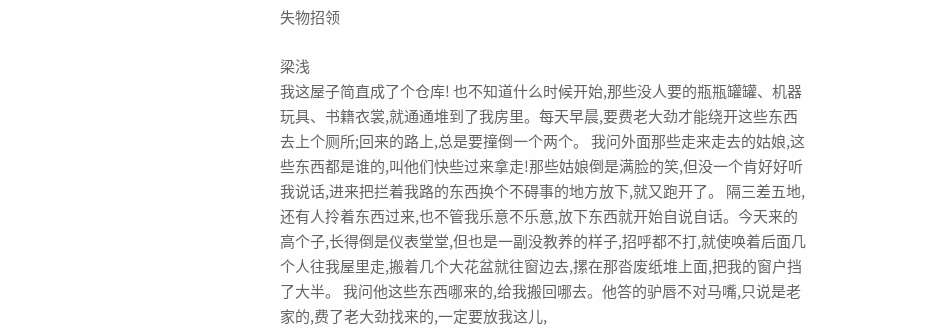失物招领

梁浅
我这屋子简直成了个仓库! 也不知道什么时候开始,那些没人要的瓶瓶罐罐、机器玩具、书籍衣裳,就通通堆到了我房里。每天早晨,要费老大劲才能绕开这些东西去上个厕所;回来的路上,总是要撞倒一个两个。 我问外面那些走来走去的姑娘,这些东西都是谁的,叫他们快些过来拿走!那些姑娘倒是满脸的笑,但没一个肯好好听我说话,进来把拦着我路的东西换个不碍事的地方放下,就又跑开了。 隔三差五地,还有人拎着东西过来,也不管我乐意不乐意,放下东西就开始自说自话。今天来的高个子,长得倒是仪表堂堂,但也是一副没教养的样子,招呼都不打,就使唤着后面几个人往我屋里走,搬着几个大花盆就往窗边去,摞在那沓废纸堆上面,把我的窗户挡了大半。 我问他这些东西哪来的,给我搬回哪去。他答的驴唇不对马嘴,只说是老家的,费了老大劲找来的,一定要放我这儿,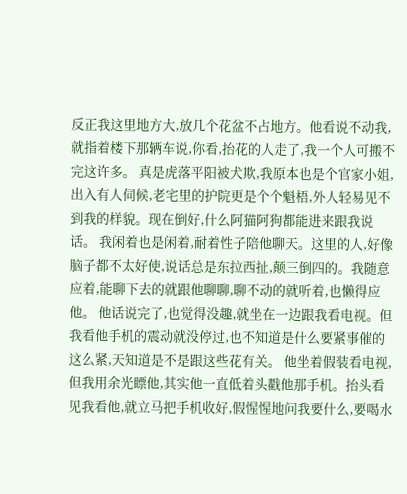反正我这里地方大,放几个花盆不占地方。他看说不动我,就指着楼下那辆车说,你看,抬花的人走了,我一个人可搬不完这许多。 真是虎落平阳被犬欺,我原本也是个官家小姐,出入有人伺候,老宅里的护院更是个个魁梧,外人轻易见不到我的样貌。现在倒好,什么阿猫阿狗都能进来跟我说话。 我闲着也是闲着,耐着性子陪他聊天。这里的人,好像脑子都不太好使,说话总是东拉西扯,颠三倒四的。我随意应着,能聊下去的就跟他聊聊,聊不动的就听着,也懒得应他。 他话说完了,也觉得没趣,就坐在一边跟我看电视。但我看他手机的震动就没停过,也不知道是什么要紧事催的这么紧,天知道是不是跟这些花有关。 他坐着假装看电视,但我用余光瞟他,其实他一直低着头戳他那手机。抬头看见我看他,就立马把手机收好,假惺惺地问我要什么,要喝水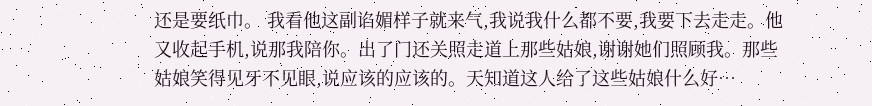还是要纸巾。 我看他这副谄媚样子就来气,我说我什么都不要,我要下去走走。他又收起手机,说那我陪你。出了门还关照走道上那些姑娘,谢谢她们照顾我。那些姑娘笑得见牙不见眼,说应该的应该的。天知道这人给了这些姑娘什么好…